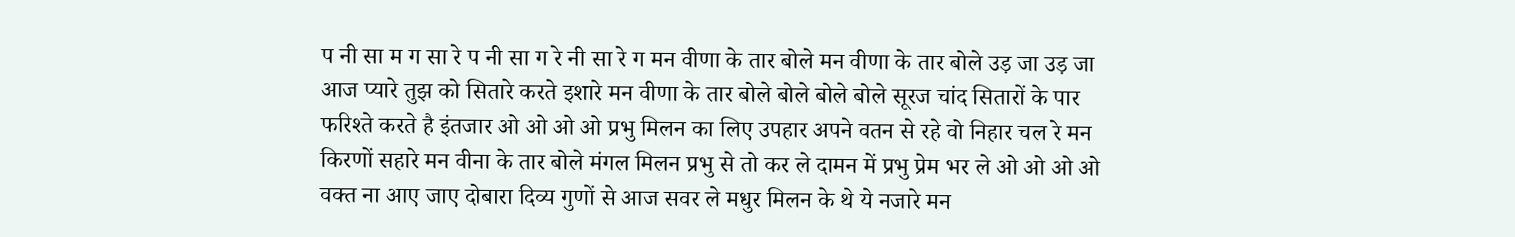प नी सा म ग सा रे प नी सा ग रे नी सा रे ग मन वीणा के तार बोले मन वीणा के तार बोले उड़ जा उड़ जा आज प्यारे तुझ को सितारे करते इशारे मन वीणा के तार बोले बोले बोले बोले सूरज चांद सितारों के पार फरिश्ते करते है इंतजार ओ ओ ओ ओ प्रभु मिलन का लिए उपहार अपने वतन से रहे वो निहार चल रे मन किरणों सहारे मन वीना के तार बोले मंगल मिलन प्रभु से तो कर ले दामन में प्रभु प्रेम भर ले ओ ओ ओ ओ वक्त ना आए जाए दोबारा दिव्य गुणों से आज सवर ले मधुर मिलन के थे ये नजारे मन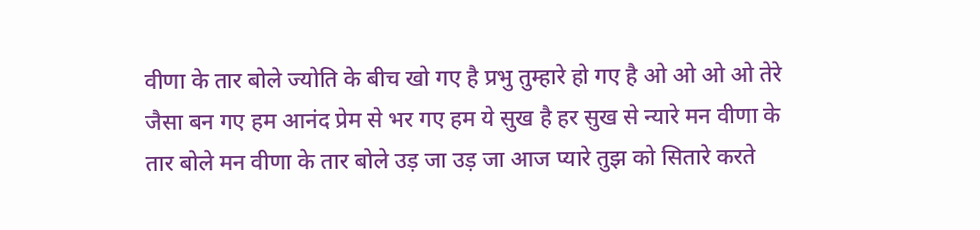वीणा के तार बोले ज्योति के बीच खो गए है प्रभु तुम्हारे हो गए है ओ ओ ओ ओ तेरे जैसा बन गए हम आनंद प्रेम से भर गए हम ये सुख है हर सुख से न्यारे मन वीणा के तार बोले मन वीणा के तार बोले उड़ जा उड़ जा आज प्यारे तुझ को सितारे करते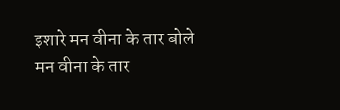इशारे मन वीना के तार बोले मन वीना के तार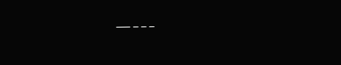—---